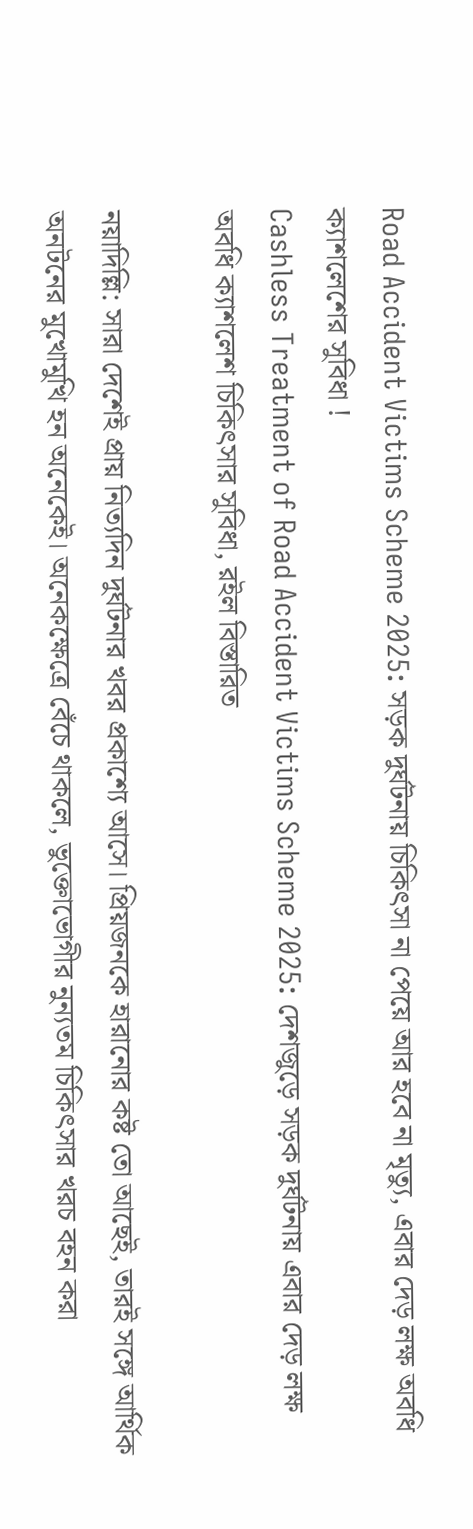Road Accident Victims Scheme 2025: সড়ক দুর্ঘটনায় চিকিৎসা না পেয়ে আর হবে না মৃত্যু, এবার দেড় লক্ষ অবধি ক্যাশলেশের সুবিধা !
Cashless Treatment of Road Accident Victims Scheme 2025: দেশজুড়ে সড়ক দুর্ঘটনায় এবার দেড় লক্ষ অবধি ক্যাশলেশ চিকিৎসার সুবিধা, রইল বিস্তারিত

নয়াদিল্লি: সারা দেশেই প্রায় নিত্যদিন দুর্ঘটনার খবর প্রকাশ্যে আসে। প্রিয়জনকে হারানোর কষ্ট তো আছেই, তারই সঙ্গে আর্থিক অনটনের মুখোমুখি হন অনেকেই। অনেকক্ষেত্রে বেঁচে থাকলে, ভুক্তোভোগীর নুন্যতম চিকিৎসার খরচ বহন করা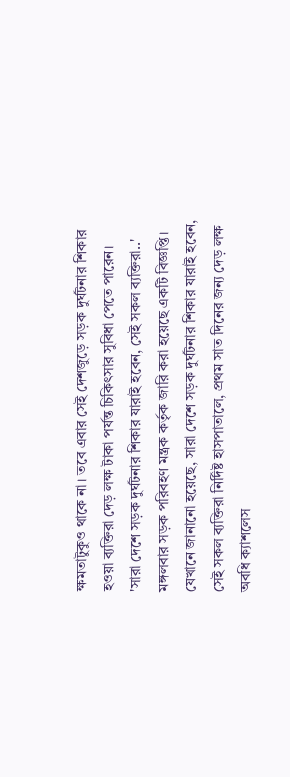ক্ষমতাটুকুও থাকে না। তবে এবার সেই দেশজুড়ে সড়ক দুর্ঘটনার শিকার হওয়া ব্যক্তিরা দেড় লক্ষ টাকা পর্যন্ত চিকিৎসার সুবিধা পেতে পারেন।
'সারা দেশে সড়ক দুর্ঘটনার শিকার যারাই হবেন, সেই সকল ব্যক্তিরা..'
মঙ্গলবার সড়ক পরিবহণ মন্ত্রক কর্তৃক জারি করা হয়েছে একটি বিজ্ঞপ্তি। যেখানে জানানো হয়েছে, সারা দেশে সড়ক দুর্ঘটনার শিকার যারাই হবেন, সেই সকল ব্যক্তিরা নির্দিষ্ট হাসপাতালে, প্রথম সাত দিনের জন্য দেড় লক্ষ অবধি ক্যাশলেস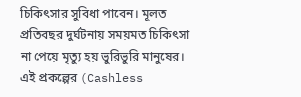চিকিৎসার সুবিধা পাবেন। মূলত প্রতিবছর দুর্ঘটনায় সময়মত চিকিৎসা না পেয়ে মৃত্যু হয় ভুরিভুরি মানুষের। এই প্রকল্পের (Cashless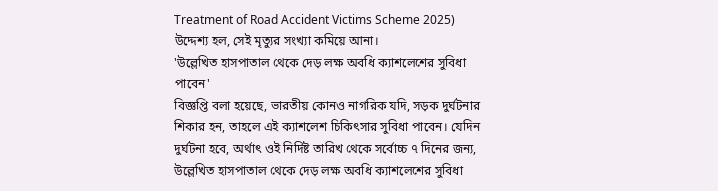Treatment of Road Accident Victims Scheme 2025)
উদ্দেশ্য হল, সেই মৃত্যুর সংখ্যা কমিয়ে আনা।
'উল্লেখিত হাসপাতাল থেকে দেড় লক্ষ অবধি ক্যাশলেশের সুবিধা পাবেন'
বিজ্ঞপ্তি বলা হয়েছে, ভারতীয় কোনও নাগরিক যদি, সড়ক দুর্ঘটনার শিকার হন, তাহলে এই ক্যাশলেশ চিকিৎসার সুবিধা পাবেন। যেদিন দুর্ঘটনা হবে, অর্থাৎ ওই নির্দিষ্ট তারিখ থেকে সর্বোচ্চ ৭ দিনের জন্য, উল্লেখিত হাসপাতাল থেকে দেড় লক্ষ অবধি ক্যাশলেশের সুবিধা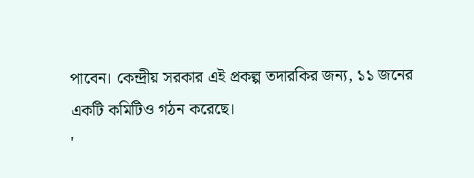পাবেন। কেন্দ্রীয় সরকার এই প্রকল্প তদারকির জন্য, ১১ জনের একটি কমিটিও গঠন করেছে।
'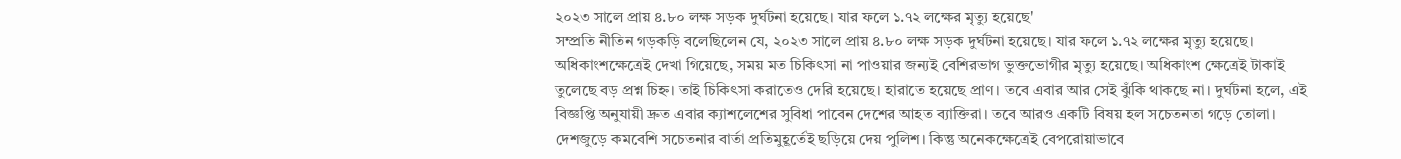২০২৩ সালে প্রায় ৪.৮০ লক্ষ সড়ক দুর্ঘটনা হয়েছে। যার ফলে ১.৭২ লক্ষের মৃত্যু হয়েছে'
সম্প্রতি নীতিন গড়কড়ি বলেছিলেন যে, ২০২৩ সালে প্রায় ৪.৮০ লক্ষ সড়ক দুর্ঘটনা হয়েছে। যার ফলে ১.৭২ লক্ষের মৃত্যু হয়েছে। অধিকাংশক্ষেত্রেই দেখা গিয়েছে, সময় মত চিকিৎসা না পাওয়ার জন্যই বেশিরভাগ ভুক্তভোগীর মৃত্যু হয়েছে। অধিকাংশ ক্ষেত্রেই টাকাই তুলেছে বড় প্রশ্ন চিহ্ন। তাই চিকিৎসা করাতেও দেরি হয়েছে। হারাতে হয়েছে প্রাণ। তবে এবার আর সেই ঝুঁকি থাকছে না। দুর্ঘটনা হলে, এই বিজ্ঞপ্তি অনুযায়ী দ্রুত এবার ক্যাশলেশের সুবিধা পাবেন দেশের আহত ব্যাক্তিরা। তবে আরও একটি বিষয় হল সচেতনতা গড়ে তোলা। দেশজুড়ে কমবেশি সচেতনার বার্তা প্রতিমুহূর্তেই ছড়িয়ে দেয় পুলিশ। কিন্তু অনেকক্ষেত্রেই বেপরোয়াভাবে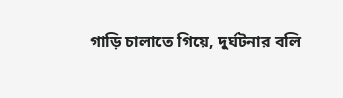গাড়ি চালাতে গিয়ে, দুর্ঘটনার বলি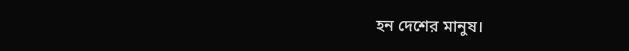হন দেশের মানুষ।